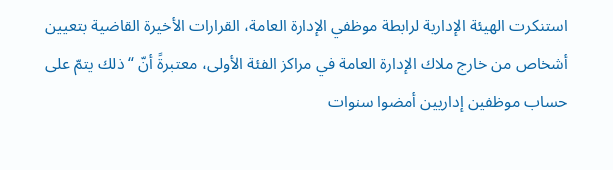استنكرت الهيئة الإدارية لرابطة موظفي الإدارة العامة، القرارات الأخيرة القاضية بتعيين أشخاص من خارج ملاك الإدارة العامة في مراكز الفئة الأولى، معتبرةً أنّ “ذلك يتمّ على حساب موظفين إداريين أمضوا سنوات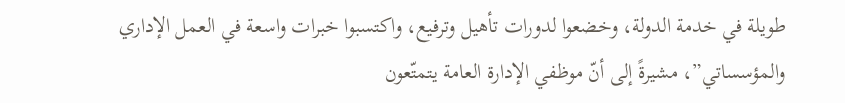طويلة في خدمة الدولة، وخضعوا لدورات تأهيل وترفيع، واكتسبوا خبرات واسعة في العمل الإداري والمؤسساتي”، مشيرةً إلى أنّ موظفي الإدارة العامة يتمتّعون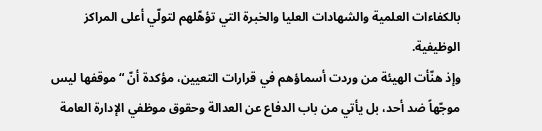بالكفاءات العلمية والشهادات العليا والخبرة التي تؤهّلهم لتولّي أعلى المراكز الوظيفية.
وإذ هنّأت الهيئة من وردت أسماؤهم في قرارات التعيين، مؤكدة أنّ “موقفها ليس موجّهاً ضد أحد، بل يأتي من باب الدفاع عن العدالة وحقوق موظفي الإدارة العامة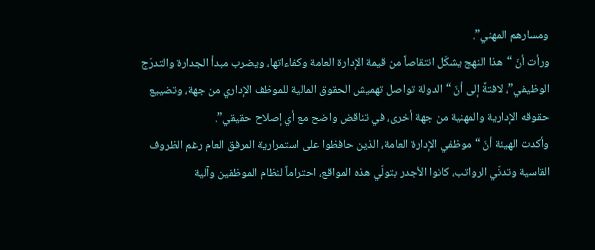ومسارهم المهني”.
ورأت أنّ “هذا النهج يشكّل انتقاصاً من قيمة الإدارة العامة وكفاءاتها، ويضرب مبدأ الجدارة والتدرّج الوظيفي”، لافتةً إلى أنّ “الدولة تواصل تهميش الحقوق المالية للموظف الإداري من جهة، وتضييع حقوقه الإدارية والمهنية من جهة أخرى، في تناقض واضح مع أي إصلاح حقيقي”.
وأكدت الهيئة أنّ “موظفي الإدارة العامة، الذين حافظوا على استمرارية المرفق العام رغم الظروف القاسية وتدنّي الرواتب، كانوا الأجدر بتولّي هذه المواقع، احتراماً لنظام الموظفين وآلية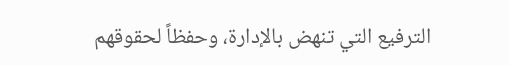الترفيع التي تنهض بالإدارة، وحفظاً لحقوقهم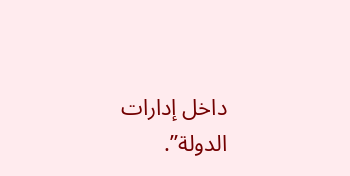داخل إدارات الدولة”.